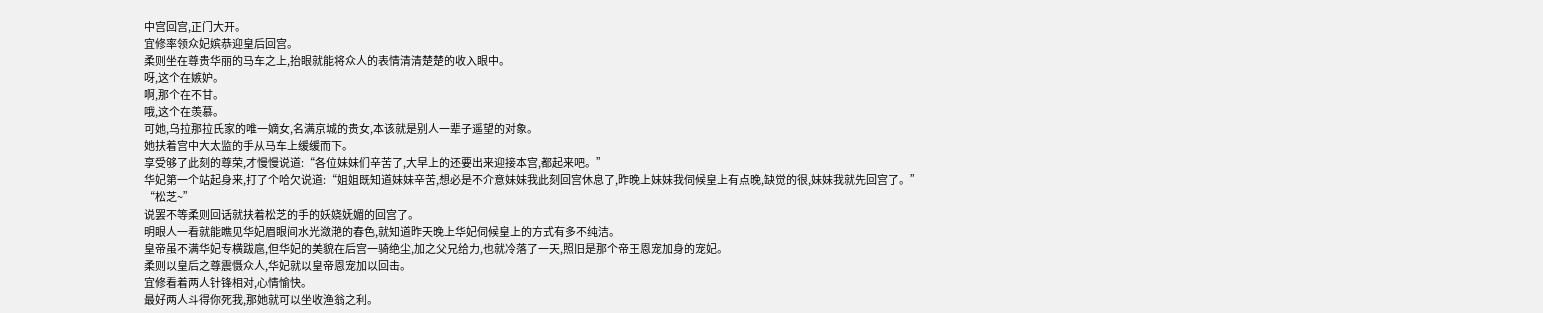中宫回宫,正门大开。
宜修率领众妃嫔恭迎皇后回宫。
柔则坐在尊贵华丽的马车之上,抬眼就能将众人的表情清清楚楚的收入眼中。
呀,这个在嫉妒。
啊,那个在不甘。
哦,这个在羡慕。
可她,乌拉那拉氏家的唯一嫡女,名满京城的贵女,本该就是别人一辈子遥望的对象。
她扶着宫中大太监的手从马车上缓缓而下。
享受够了此刻的尊荣,才慢慢说道:“各位妹妹们辛苦了,大早上的还要出来迎接本宫,都起来吧。”
华妃第一个站起身来,打了个哈欠说道:“姐姐既知道妹妹辛苦,想必是不介意妹妹我此刻回宫休息了,昨晚上妹妹我伺候皇上有点晚,缺觉的很,妹妹我就先回宫了。”
“松芝~”
说罢不等柔则回话就扶着松芝的手的妖娆妩媚的回宫了。
明眼人一看就能瞧见华妃眉眼间水光潋滟的春色,就知道昨天晚上华妃伺候皇上的方式有多不纯洁。
皇帝虽不满华妃专横跋扈,但华妃的美貌在后宫一骑绝尘,加之父兄给力,也就冷落了一天,照旧是那个帝王恩宠加身的宠妃。
柔则以皇后之尊震慑众人,华妃就以皇帝恩宠加以回击。
宜修看着两人针锋相对,心情愉快。
最好两人斗得你死我,那她就可以坐收渔翁之利。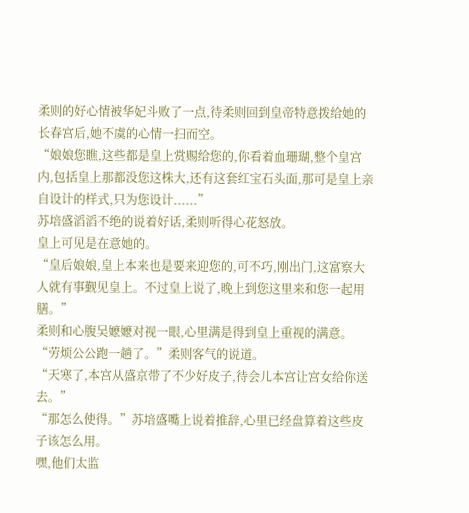柔则的好心情被华妃斗败了一点,待柔则回到皇帝特意拨给她的长春宫后,她不虞的心情一扫而空。
“娘娘您瞧,这些都是皇上赏赐给您的,你看着血珊瑚,整个皇宫内,包括皇上那都没您这株大,还有这套红宝石头面,那可是皇上亲自设计的样式,只为您设计......”
苏培盛滔滔不绝的说着好话,柔则听得心花怒放。
皇上可见是在意她的。
“皇后娘娘,皇上本来也是要来迎您的,可不巧,刚出门,这富察大人就有事觐见皇上。不过皇上说了,晚上到您这里来和您一起用膳。”
柔则和心腹吴嬷嬷对视一眼,心里满是得到皇上重视的满意。
“劳烦公公跑一趟了。”柔则客气的说道。
“天寒了,本宫从盛京带了不少好皮子,待会儿本宫让宫女给你送去。”
“那怎么使得。”苏培盛嘴上说着推辞,心里已经盘算着这些皮子该怎么用。
嘿,他们太监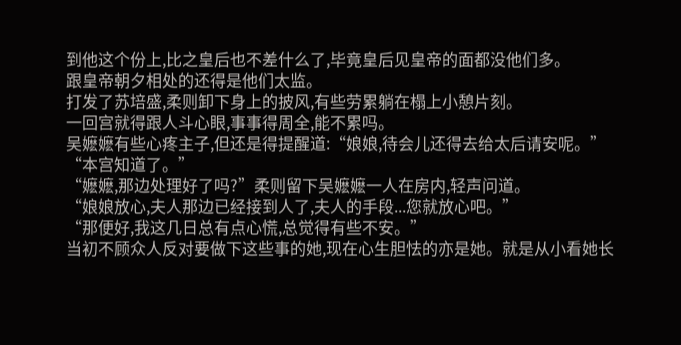到他这个份上,比之皇后也不差什么了,毕竟皇后见皇帝的面都没他们多。
跟皇帝朝夕相处的还得是他们太监。
打发了苏培盛,柔则卸下身上的披风,有些劳累躺在榻上小憩片刻。
一回宫就得跟人斗心眼,事事得周全,能不累吗。
吴嬷嬷有些心疼主子,但还是得提醒道:“娘娘,待会儿还得去给太后请安呢。”
“本宫知道了。”
“嬷嬷,那边处理好了吗?”柔则留下吴嬷嬷一人在房内,轻声问道。
“娘娘放心,夫人那边已经接到人了,夫人的手段...您就放心吧。”
“那便好,我这几日总有点心慌,总觉得有些不安。”
当初不顾众人反对要做下这些事的她,现在心生胆怯的亦是她。就是从小看她长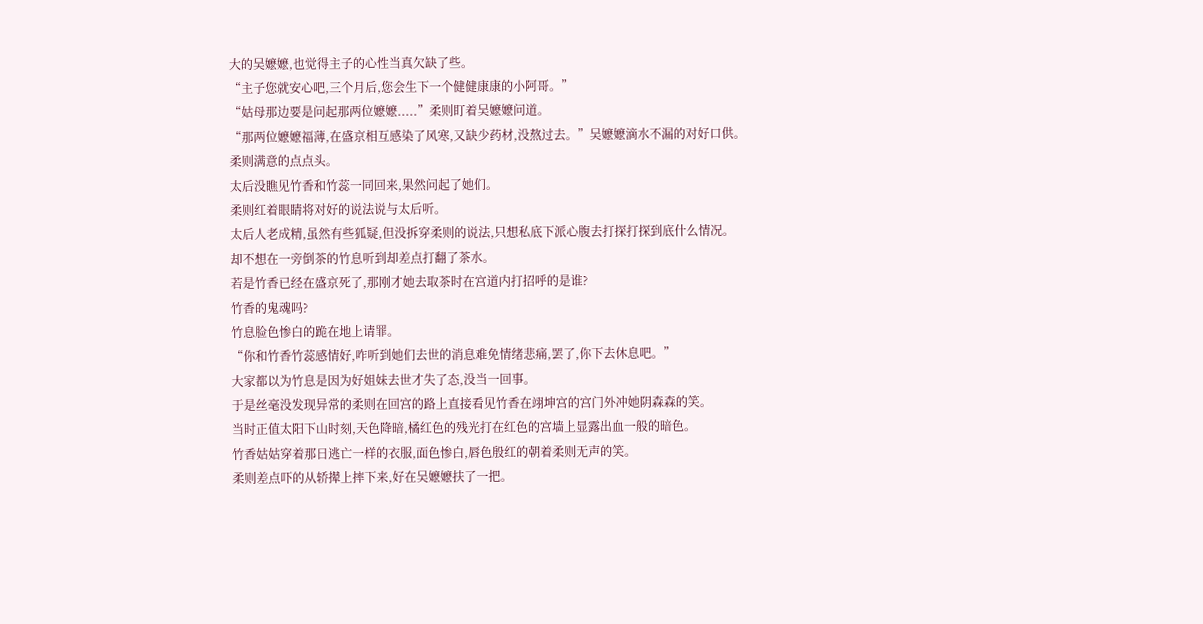大的吴嬷嬷,也觉得主子的心性当真欠缺了些。
“主子您就安心吧,三个月后,您会生下一个健健康康的小阿哥。”
“姑母那边要是问起那两位嬷嬷.....”柔则盯着吴嬷嬷问道。
“那两位嬷嬷福薄,在盛京相互感染了风寒,又缺少药材,没熬过去。”吴嬷嬷滴水不漏的对好口供。
柔则满意的点点头。
太后没瞧见竹香和竹蕊一同回来,果然问起了她们。
柔则红着眼睛将对好的说法说与太后听。
太后人老成精,虽然有些狐疑,但没拆穿柔则的说法,只想私底下派心腹去打探打探到底什么情况。
却不想在一旁倒茶的竹息听到却差点打翻了茶水。
若是竹香已经在盛京死了,那刚才她去取茶时在宫道内打招呼的是谁?
竹香的鬼魂吗?
竹息脸色惨白的跪在地上请罪。
“你和竹香竹蕊感情好,咋听到她们去世的消息难免情绪悲痛,罢了,你下去休息吧。”
大家都以为竹息是因为好姐妹去世才失了态,没当一回事。
于是丝毫没发现异常的柔则在回宫的路上直接看见竹香在翊坤宫的宫门外冲她阴森森的笑。
当时正值太阳下山时刻,天色降暗,橘红色的残光打在红色的宫墙上显露出血一般的暗色。
竹香姑姑穿着那日逃亡一样的衣服,面色惨白,唇色殷红的朝着柔则无声的笑。
柔则差点吓的从轿撵上摔下来,好在吴嬷嬷扶了一把。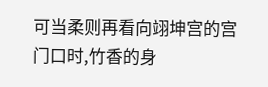可当柔则再看向翊坤宫的宫门口时,竹香的身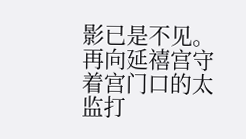影已是不见。
再向延禧宫守着宫门口的太监打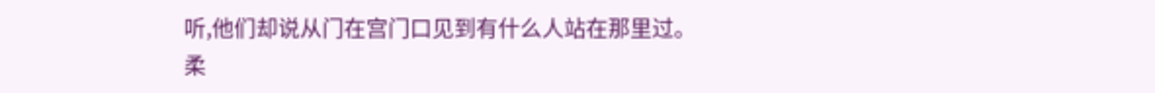听,他们却说从门在宫门口见到有什么人站在那里过。
柔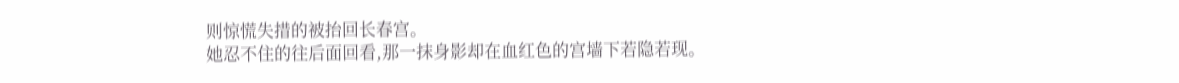则惊慌失措的被抬回长春宫。
她忍不住的往后面回看,那一抹身影却在血红色的宫墙下若隐若现。